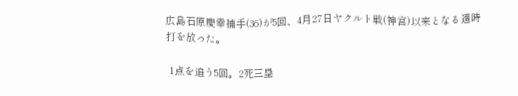広島石原慶幸捕手(36)が5回、4月27日ヤクルト戦(神宮)以来となる適時打を放った。

 1点を追う5回。2死三塁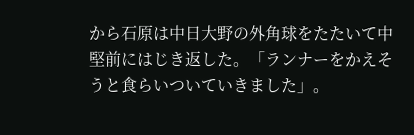から石原は中日大野の外角球をたたいて中堅前にはじき返した。「ランナーをかえそうと食らいついていきました」。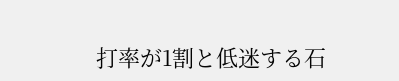打率が1割と低迷する石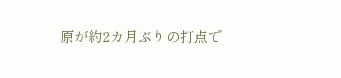原が約2カ月ぶりの打点で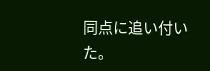同点に追い付いた。